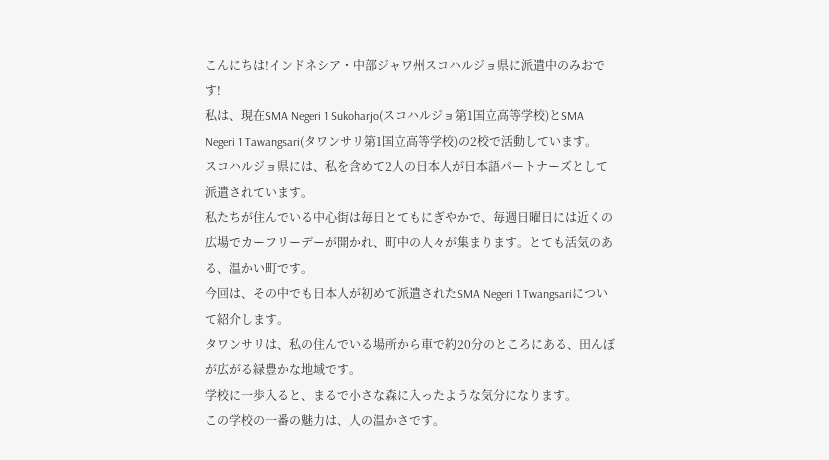こんにちは!インドネシア・中部ジャワ州スコハルジョ県に派遣中のみおです!
私は、現在SMA Negeri 1 Sukoharjo(スコハルジョ第1国立高等学校)とSMA Negeri 1 Tawangsari(タワンサリ第1国立高等学校)の2校で活動しています。
スコハルジョ県には、私を含めて2人の日本人が日本語パートナーズとして派遣されています。
私たちが住んでいる中心街は毎日とてもにぎやかで、毎週日曜日には近くの広場でカーフリーデーが開かれ、町中の人々が集まります。とても活気のある、温かい町です。
今回は、その中でも日本人が初めて派遣されたSMA Negeri 1 Twangsariについて紹介します。
タワンサリは、私の住んでいる場所から車で約20分のところにある、田んぼが広がる緑豊かな地域です。
学校に一歩入ると、まるで小さな森に入ったような気分になります。
この学校の一番の魅力は、人の温かさです。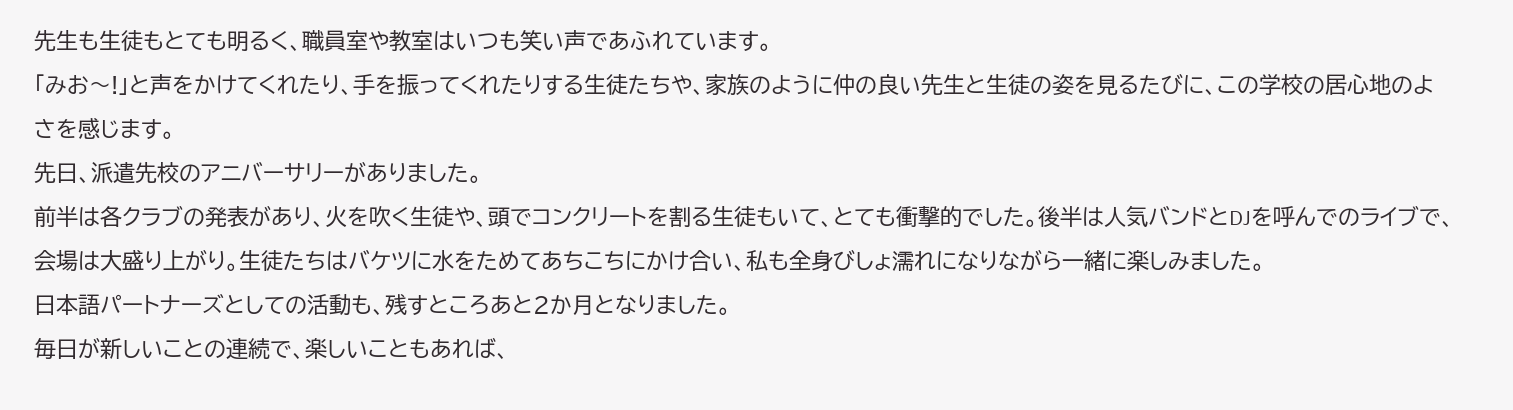先生も生徒もとても明るく、職員室や教室はいつも笑い声であふれています。
「みお〜!」と声をかけてくれたり、手を振ってくれたりする生徒たちや、家族のように仲の良い先生と生徒の姿を見るたびに、この学校の居心地のよさを感じます。
先日、派遣先校のアニバーサリーがありました。
前半は各クラブの発表があり、火を吹く生徒や、頭でコンクリートを割る生徒もいて、とても衝撃的でした。後半は人気バンドとDJを呼んでのライブで、会場は大盛り上がり。生徒たちはバケツに水をためてあちこちにかけ合い、私も全身びしょ濡れになりながら一緒に楽しみました。
日本語パートナーズとしての活動も、残すところあと2か月となりました。
毎日が新しいことの連続で、楽しいこともあれば、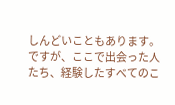しんどいこともあります。
ですが、ここで出会った人たち、経験したすべてのこ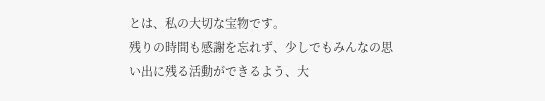とは、私の大切な宝物です。
残りの時間も感謝を忘れず、少しでもみんなの思い出に残る活動ができるよう、大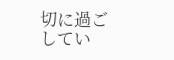切に過ごしてい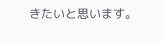きたいと思います。